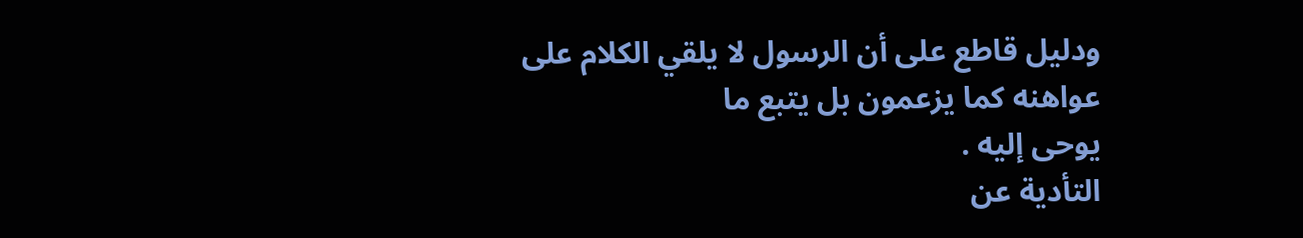ودليل قاطع على أن الرسول لا يلقي الكلام على عواهنه كما يزعمون بل يتبع ما
يوحى إليه .
التأدية عن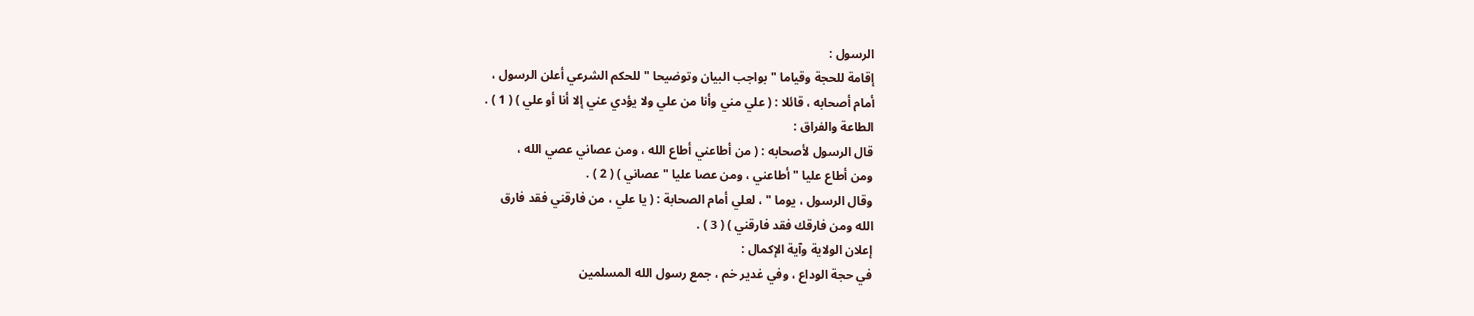الرسول :
إقامة للحجة وقياما " بواجب البيان وتوضيحا " للحكم الشرعي أعلن الرسول ،
أمام أصحابه ، قائلا : ( علي مني وأنا من علي ولا يؤدي عني إلا أنا أو علي ) ( 1 ) .
الطاعة والفراق :
قال الرسول لأصحابه : ( من أطاعني أطاع الله ، ومن عصاني عصي الله ،
ومن أطاع عليا " أطاعني ، ومن عصا عليا " عصاني ) ( 2 ) .
وقال الرسول ، يوما " ، لعلي أمام الصحابة : ( يا علي ، من فارقني فقد فارق
الله ومن فارقك فقد فارقني ) ( 3 ) .
إعلان الولاية وآية الإكمال :
في حجة الوداع ، وفي غدير خم ، جمع رسول الله المسلمين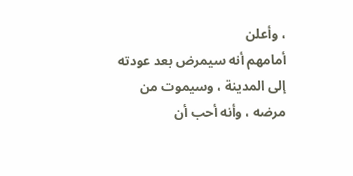، وأعلن
أمامهم أنه سيمرض بعد عودته إلى المدينة ، وسيموت من مرضه ، وأنه أحب أن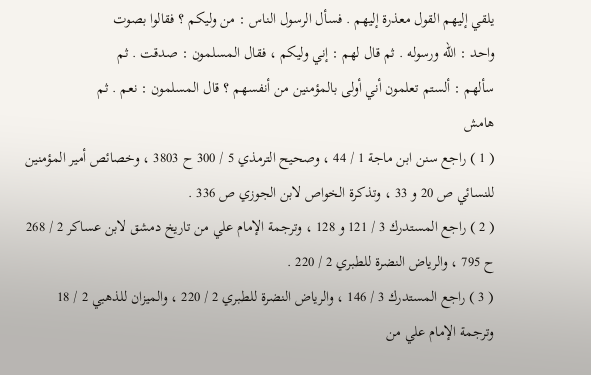يلقي إليهم القول معذرة إليهم . فسأل الرسول الناس : من وليكم ؟ فقالوا بصوت
واحد : الله ورسوله . ثم قال لهم : إني وليكم ، فقال المسلمون : صدقت . ثم
سألهم : ألستم تعلمون أني أولى بالمؤمنين من أنفسهم ؟ قال المسلمون : نعم . ثم
هامش
( 1 ) راجع سنن ابن ماجة 1 / 44 ، وصحيح الترمذي 5 / 300 ح 3803 ، وخصائص أمير المؤمنين
للنسائي ص 20 و 33 ، وتذكرة الخواص لابن الجوزي ص 336 .
( 2 ) راجع المستدرك 3 / 121 و 128 ، وترجمة الإمام علي من تاريخ دمشق لابن عساكر 2 / 268
ح 795 ، والرياض النضرة للطبري 2 / 220 .
( 3 ) راجع المستدرك 3 / 146 ، والرياض النضرة للطبري 2 / 220 ، والميزان للذهبي 2 / 18
وترجمة الإمام علي من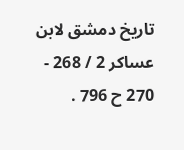تاريخ دمشق لابن عساكر 2 / 268 - 270 ح 796 .